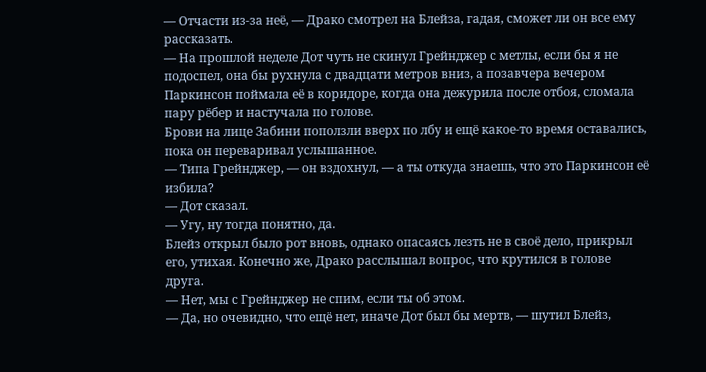— Отчасти из-за неё, — Драко смотрел на Блейза, гадая, сможет ли он все ему рассказать.
— На прошлой неделе Дот чуть не скинул Грейнджер с метлы, если бы я не подоспел, она бы рухнула с двадцати метров вниз, а позавчера вечером Паркинсон поймала её в коридоре, когда она дежурила после отбоя, сломала пару рёбер и настучала по голове.
Брови на лице Забини поползли вверх по лбу и ещё какое-то время оставались, пока он переваривал услышанное.
— Типа Грейнджер, — он вздохнул, — а ты откуда знаешь, что это Паркинсон её избила?
— Дот сказал.
— Угу, ну тогда понятно, да.
Блейз открыл было рот вновь, однако опасаясь лезть не в своё дело, прикрыл его, утихая. Конечно же, Драко расслышал вопрос, что крутился в голове друга.
— Нет, мы с Грейнджер не спим, если ты об этом.
— Да, но очевидно, что ещё нет, иначе Дот был бы мертв, — шутил Блейз,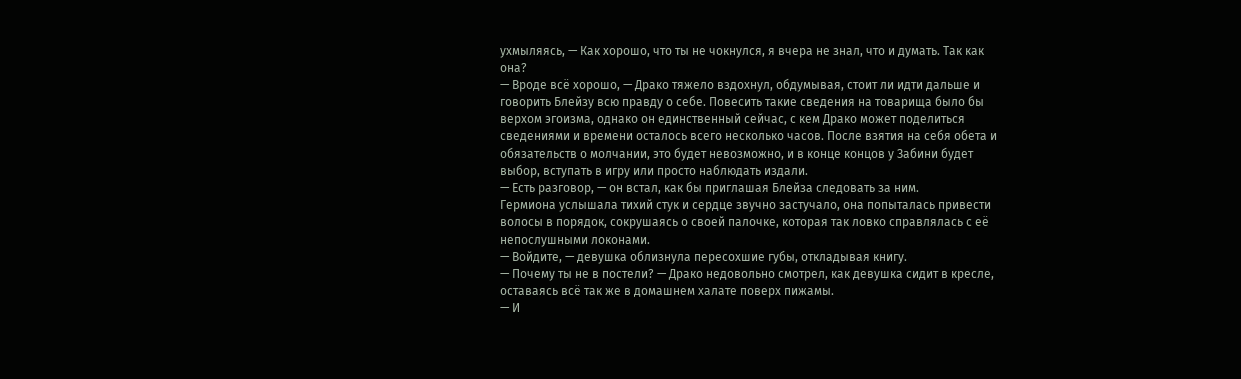ухмыляясь, — Как хорошо, что ты не чокнулся, я вчера не знал, что и думать. Так как она?
— Вроде всё хорошо, — Драко тяжело вздохнул, обдумывая, стоит ли идти дальше и говорить Блейзу всю правду о себе. Повесить такие сведения на товарища было бы верхом эгоизма, однако он единственный сейчас, с кем Драко может поделиться сведениями и времени осталось всего несколько часов. После взятия на себя обета и обязательств о молчании, это будет невозможно, и в конце концов у Забини будет выбор, вступать в игру или просто наблюдать издали.
— Есть разговор, — он встал, как бы приглашая Блейза следовать за ним.
Гермиона услышала тихий стук и сердце звучно застучало, она попыталась привести волосы в порядок, сокрушаясь о своей палочке, которая так ловко справлялась с её непослушными локонами.
— Войдите, — девушка облизнула пересохшие губы, откладывая книгу.
— Почему ты не в постели? — Драко недовольно смотрел, как девушка сидит в кресле, оставаясь всё так же в домашнем халате поверх пижамы.
— И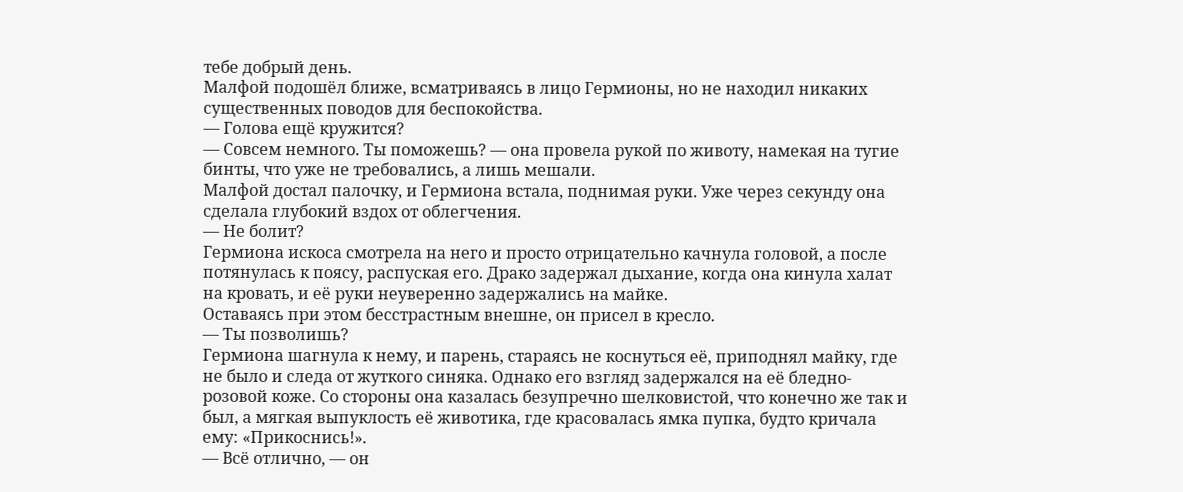тебе добрый день.
Малфой подошёл ближе, всматриваясь в лицо Гермионы, но не находил никаких существенных поводов для беспокойства.
— Голова ещё кружится?
— Совсем немного. Ты поможешь? — она провела рукой по животу, намекая на тугие бинты, что уже не требовались, а лишь мешали.
Малфой достал палочку, и Гермиона встала, поднимая руки. Уже через секунду она сделала глубокий вздох от облегчения.
— Не болит?
Гермиона искоса смотрела на него и просто отрицательно качнула головой, а после потянулась к поясу, распуская его. Драко задержал дыхание, когда она кинула халат на кровать, и её руки неуверенно задержались на майке.
Оставаясь при этом бесстрастным внешне, он присел в кресло.
— Ты позволишь?
Гермиона шагнула к нему, и парень, стараясь не коснуться её, приподнял майку, где не было и следа от жуткого синяка. Однако его взгляд задержался на её бледно-розовой коже. Со стороны она казалась безупречно шелковистой, что конечно же так и был, а мягкая выпуклость её животика, где красовалась ямка пупка, будто кричала ему: «Прикоснись!».
— Всё отлично, — он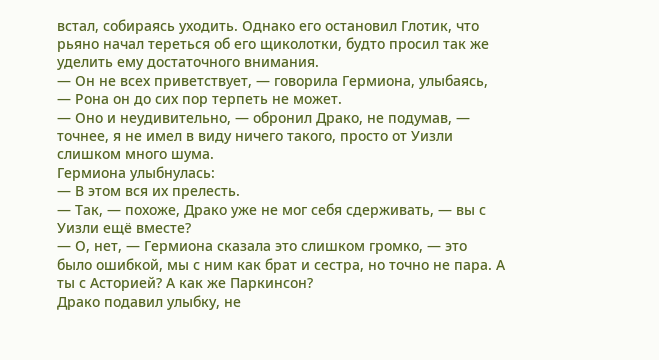встал, собираясь уходить. Однако его остановил Глотик, что рьяно начал тереться об его щиколотки, будто просил так же уделить ему достаточного внимания.
— Он не всех приветствует, — говорила Гермиона, улыбаясь, — Рона он до сих пор терпеть не может.
— Оно и неудивительно, — обронил Драко, не подумав, — точнее, я не имел в виду ничего такого, просто от Уизли слишком много шума.
Гермиона улыбнулась:
— В этом вся их прелесть.
— Так, — похоже, Драко уже не мог себя сдерживать, — вы с Уизли ещё вместе?
— О, нет, — Гермиона сказала это слишком громко, — это было ошибкой, мы с ним как брат и сестра, но точно не пара. А ты с Асторией? А как же Паркинсон?
Драко подавил улыбку, не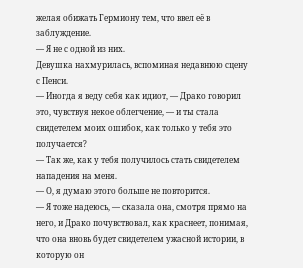желая обижать Гермиону тем, что ввел её в заблуждение.
— Я не с одной из них.
Девушка нахмурилась, вспоминая недавнюю сцену с Пенси.
— Иногда я веду себя как идиот, — Драко говорил это, чувствуя некое облегчение, — и ты стала свидетелем моих ошибок, как только у тебя это получается?
— Так же, как у тебя получилось стать свидетелем нападения на меня.
— О, я думаю этого больше не повторится.
— Я тоже надеюсь, — сказала она, смотря прямо на него, и Драко почувствовал, как краснеет, понимая, что она вновь будет свидетелем ужасной истории, в которую он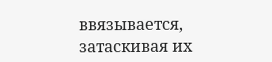ввязывается, затаскивая их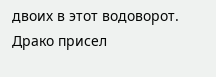двоих в этот водоворот.
Драко присел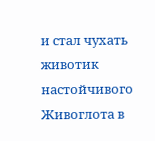и стал чухать животик настойчивого Живоглота в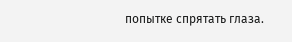попытке спрятать глаза.